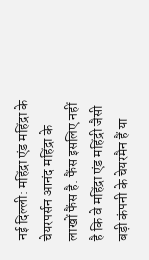नई दिल्ली: महिंद्रा एंड महिंद्रा के चेयरपर्सन आनंद महिंद्रा के लाखों फैंस है. फैंस इसलिए नहीं है कि वे महिंद्रा एंड महिंद्री जैसी बड़ी कंपनी के चेयरमैन हैं या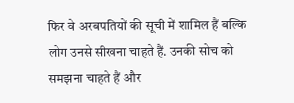फिर वे अरबपतियों की सूची में शामिल हैं बल्कि लोग उनसे सीखना चाहते हैं. उनकी सोच को समझना चाहते हैं और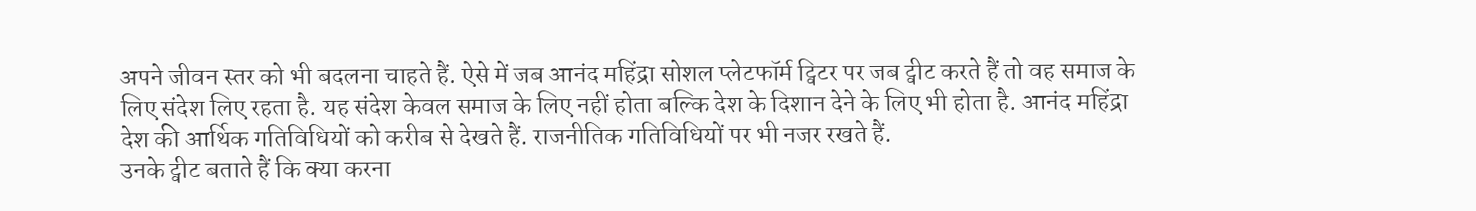अपने जीवन स्तर को भी बदलना चाहते हैं. ऐसे में जब आनंद महिंद्रा सोशल प्लेटफॉर्म ट्विटर पर जब ट्वीट करते हैं तो वह समाज के लिए संदेश लिए रहता है. यह संदेश केवल समाज के लिए नहीं होता बल्कि देश के दिशान देने के लिए भी होता है. आनंद महिंद्रा देश की आर्थिक गतिविधियों को करीब से देखते हैं. राजनीतिक गतिविधियों पर भी नजर रखते हैं.
उनके ट्वीट बताते हैं कि क्या करना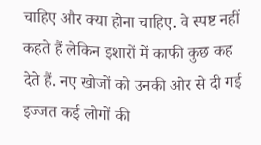चाहिए और क्या होना चाहिए. वे स्पष्ट नहीं कहते हैं लेकिन इशारों में काफी कुछ कह देते हैं. नए खोजों को उनकी ओर से दी गई इज्जत कई लोगों की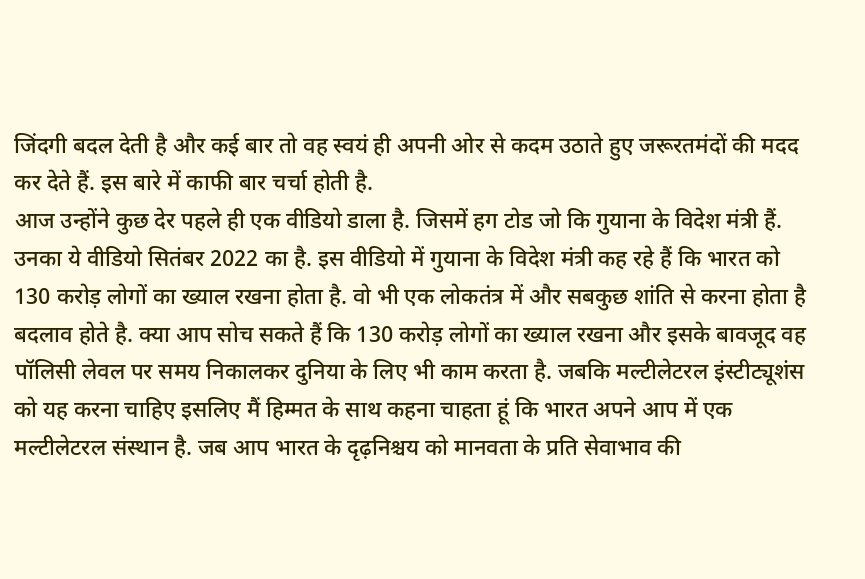जिंदगी बदल देती है और कई बार तो वह स्वयं ही अपनी ओर से कदम उठाते हुए जरूरतमंदों की मदद कर देते हैं. इस बारे में काफी बार चर्चा होती है.
आज उन्होंने कुछ देर पहले ही एक वीडियो डाला है. जिसमें हग टोड जो कि गुयाना के विदेश मंत्री हैं. उनका ये वीडियो सितंबर 2022 का है. इस वीडियो में गुयाना के विदेश मंत्री कह रहे हैं कि भारत को 130 करोड़ लोगों का ख्याल रखना होता है. वो भी एक लोकतंत्र में और सबकुछ शांति से करना होता है बदलाव होते है. क्या आप सोच सकते हैं कि 130 करोड़ लोगों का ख्याल रखना और इसके बावजूद वह पॉलिसी लेवल पर समय निकालकर दुनिया के लिए भी काम करता है. जबकि मल्टीलेटरल इंस्टीट्यूशंस को यह करना चाहिए इसलिए मैं हिम्मत के साथ कहना चाहता हूं कि भारत अपने आप में एक मल्टीलेटरल संस्थान है. जब आप भारत के दृढ़निश्चय को मानवता के प्रति सेवाभाव की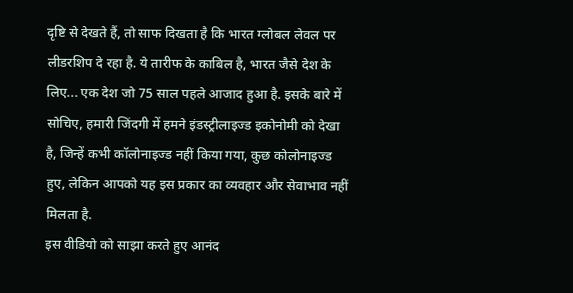दृष्टि से देखते हैं, तो साफ दिखता है कि भारत ग्लोबल लेवल पर लीडरशिप दे रहा है. ये तारीफ के काबिल है, भारत जैसे देश के लिए... एक देश जो 75 साल पहले आजाद हुआ है. इसके बारे में सोचिए, हमारी जिंदगी में हमने इंडस्ट्रीलाइज्ड इकोनोमी को देखा है, जिन्हें कभी कॉलोनाइज्ड नहीं किया गया, कुछ कोलोनाइज्ड हुए, लेकिन आपको यह इस प्रकार का व्यवहार और सेवाभाव नहीं मिलता है.
इस वीडियो को साझा करते हुए आनंद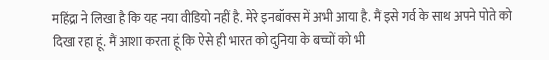महिंद्रा ने लिखा है कि यह नया वीडियो नहीं है. मेरे इनबॉक्स में अभी आया है. मैं इसे गर्व के साथ अपने पोते को दिखा रहा हूं. मैं आशा करता हूं कि ऐसे ही भारत को दुनिया के बच्चों को भी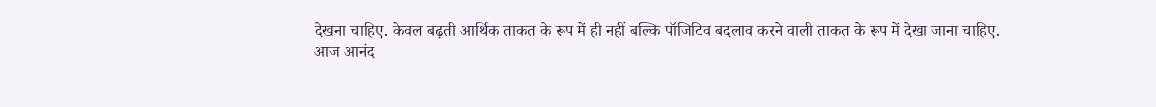देखना चाहिए. केवल बढ़ती आर्थिक ताकत के रूप में ही नहीं बल्कि पॉजिटिव बदलाव करने वाली ताकत के रूप में देखा जाना चाहिए.
आज आनंद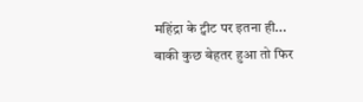महिंद्रा के ट्वीट पर इतना ही... बाकी कुछ बेहतर हुआ तो फिर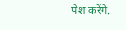पेश करेंगे.